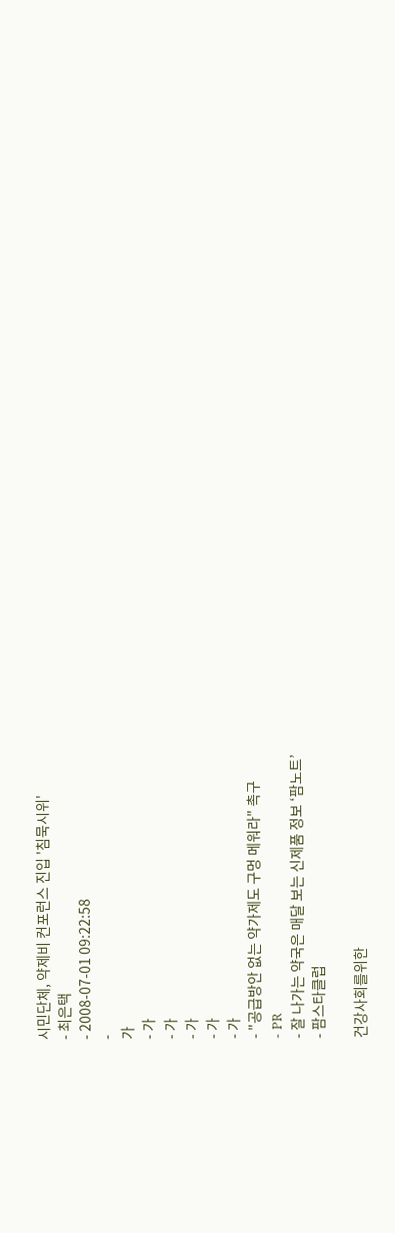시민단체, 약제비 컨포런스 진입 '침묵시위'
- 최은택
- 2008-07-01 09:22:58
-
가
- 가
- 가
- 가
- 가
- 가
- "공급방안 없는 약가제도 구멍 메워라" 촉구
- PR
- 잘 나가는 약국은 매달 보는 신제품 정보 ‘팜노트’
- 팜스타클럽

건강사회를위한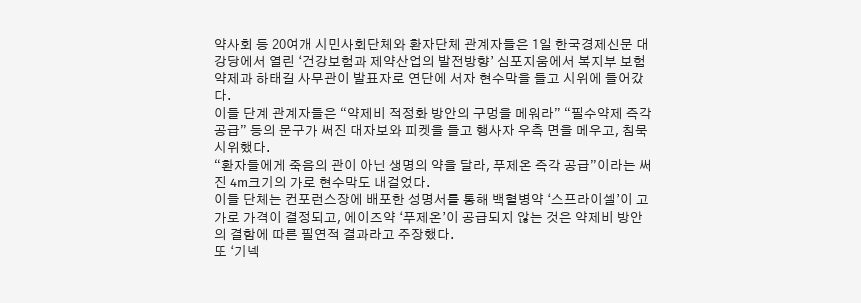약사회 등 20여개 시민사회단체와 환자단체 관계자들은 1일 한국경제신문 대강당에서 열린 ‘건강보험과 제약산업의 발전방향’ 심포지움에서 복지부 보험약제과 하태길 사무관이 발표자로 연단에 서자 현수막을 들고 시위에 들어갔다.
이들 단계 관계자들은 “약제비 적정화 방안의 구멍을 메워라” “필수약제 즉각공급” 등의 문구가 써진 대자보와 피켓을 들고 행사자 우측 면을 메우고, 침묵 시위했다.
“환자들에게 죽음의 관이 아닌 생명의 약을 달라, 푸제온 즉각 공급”이라는 써진 4m크기의 가로 현수막도 내걸었다.
이들 단체는 컨포런스장에 배포한 성명서를 통해 백혈병약 ‘스프라이셀’이 고가로 가격이 결정되고, 에이즈약 ‘푸제온’이 공급되지 않는 것은 약제비 방안의 결함에 따른 필연적 결과라고 주장했다.
또 ‘기넥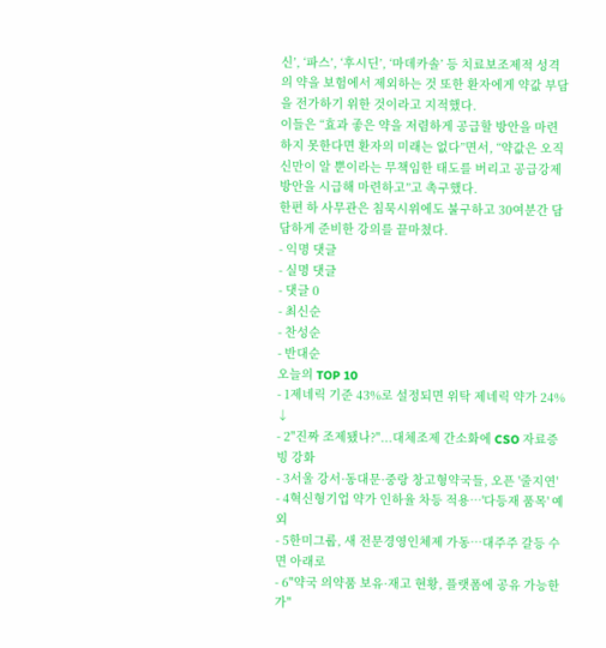신’, ‘파스’, ‘후시딘’, ‘마데카솔’ 등 치료보조제적 성격의 약을 보험에서 제외하는 것 또한 환자에게 약값 부담을 전가하기 위한 것이라고 지적했다.
이들은 “효과 좋은 약을 저렴하게 공급할 방안을 마련하지 못한다면 환자의 미래는 없다”면서, “약값은 오직 신만이 알 뿐이라는 무책임한 태도를 버리고 공급강제 방안을 시급해 마련하고”고 촉구했다.
한편 하 사무관은 침묵시위에도 불구하고 30여분간 담담하게 준비한 강의를 끝마쳤다.
- 익명 댓글
- 실명 댓글
- 댓글 0
- 최신순
- 찬성순
- 반대순
오늘의 TOP 10
- 1제네릭 기준 43%로 설정되면 위탁 제네릭 약가 24% ↓
- 2"진짜 조제됐나?"...대체조제 간소화에 CSO 자료증빙 강화
- 3서울 강서·동대문·중랑 창고형약국들, 오픈 '줄지연'
- 4혁신형기업 약가 인하율 차등 적용…'다등재 품목' 예외
- 5한미그룹, 새 전문경영인체제 가동…대주주 갈등 수면 아래로
- 6"약국 의약품 보유·재고 현황, 플랫폼에 공유 가능한가"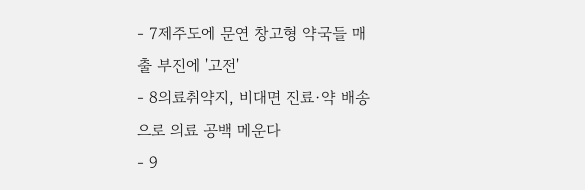- 7제주도에 문연 창고형 약국들 매출 부진에 '고전'
- 8의료취약지, 비대면 진료·약 배송으로 의료 공백 메운다
- 9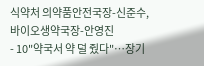식약처 의약품안전국장-신준수, 바이오생약국장-안영진
- 10"약국서 약 덜 줬다"…장기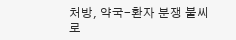처방, 약국-환자 분쟁 불씨로